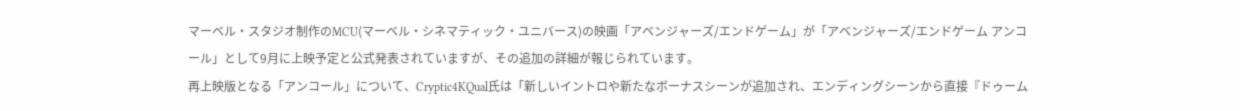マーベル・スタジオ制作のMCU(マーベル・シネマティック・ユニバース)の映画「アベンジャーズ/エンドゲーム」が「アベンジャーズ/エンドゲーム アンコール」として9月に上映予定と公式発表されていますが、その追加の詳細が報じられています。
再上映版となる「アンコール」について、Cryptic4KQual氏は「新しいイントロや新たなボーナスシーンが追加され、エンディングシーンから直接『ドゥーム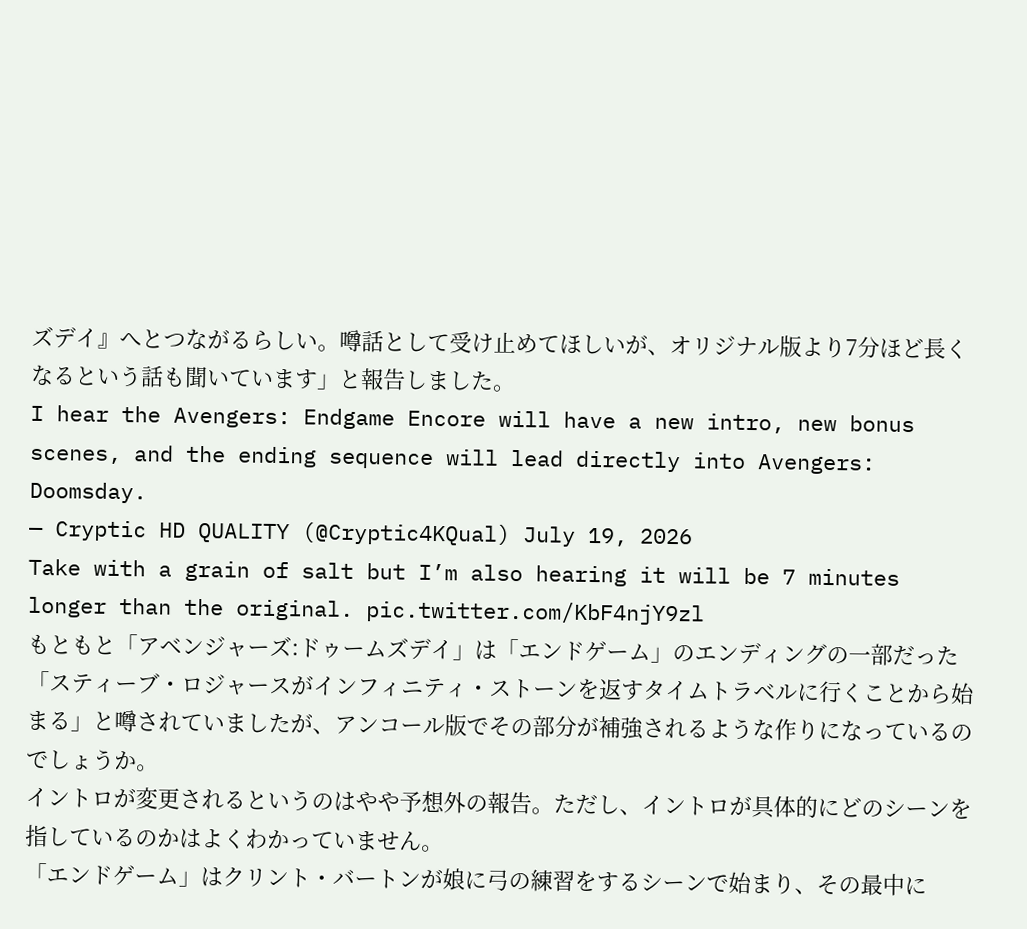ズデイ』へとつながるらしい。噂話として受け止めてほしいが、オリジナル版より7分ほど長くなるという話も聞いています」と報告しました。
I hear the Avengers: Endgame Encore will have a new intro, new bonus scenes, and the ending sequence will lead directly into Avengers: Doomsday.
— Cryptic HD QUALITY (@Cryptic4KQual) July 19, 2026
Take with a grain of salt but I’m also hearing it will be 7 minutes longer than the original. pic.twitter.com/KbF4njY9zl
もともと「アベンジャーズ:ドゥームズデイ」は「エンドゲーム」のエンディングの一部だった「スティーブ・ロジャースがインフィニティ・ストーンを返すタイムトラベルに行くことから始まる」と噂されていましたが、アンコール版でその部分が補強されるような作りになっているのでしょうか。
イントロが変更されるというのはやや予想外の報告。ただし、イントロが具体的にどのシーンを指しているのかはよくわかっていません。
「エンドゲーム」はクリント・バートンが娘に弓の練習をするシーンで始まり、その最中に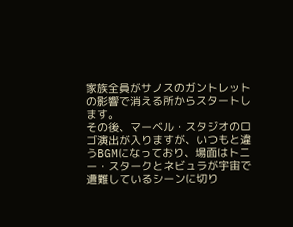家族全員がサノスのガントレットの影響で消える所からスタートします。
その後、マーベル・スタジオのロゴ演出が入りますが、いつもと違うBGMになっており、場面はトニー・スタークとネビュラが宇宙で遭難しているシーンに切り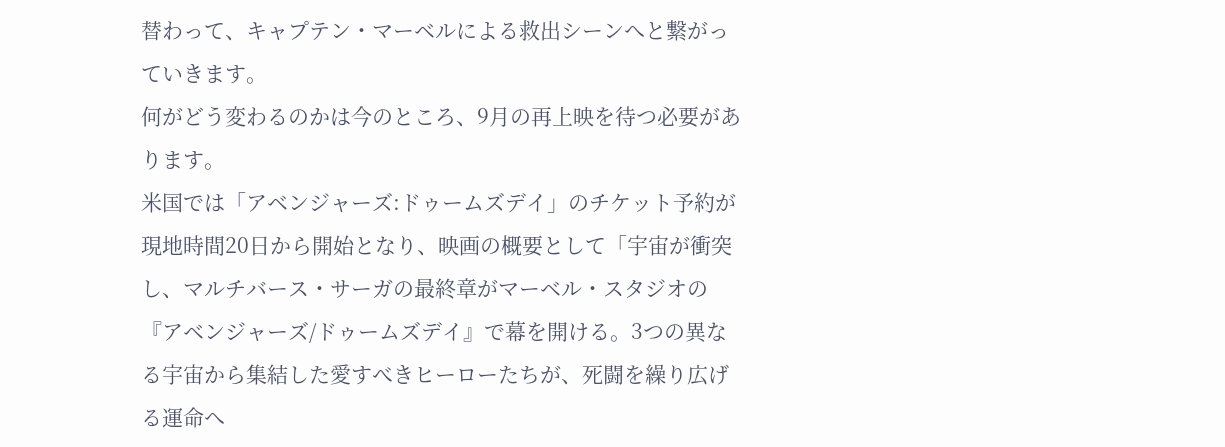替わって、キャプテン・マーベルによる救出シーンへと繋がっていきます。
何がどう変わるのかは今のところ、9月の再上映を待つ必要があります。
米国では「アベンジャーズ:ドゥームズデイ」のチケット予約が現地時間20日から開始となり、映画の概要として「宇宙が衝突し、マルチバース・サーガの最終章がマーベル・スタジオの『アベンジャーズ/ドゥームズデイ』で幕を開ける。3つの異なる宇宙から集結した愛すべきヒーローたちが、死闘を繰り広げる運命へ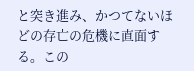と突き進み、かつてないほどの存亡の危機に直面する。この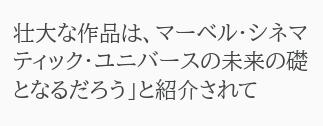壮大な作品は、マーベル・シネマティック・ユニバースの未来の礎となるだろう」と紹介されて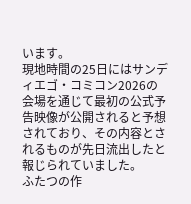います。
現地時間の25日にはサンディエゴ・コミコン2026の会場を通じて最初の公式予告映像が公開されると予想されており、その内容とされるものが先日流出したと報じられていました。
ふたつの作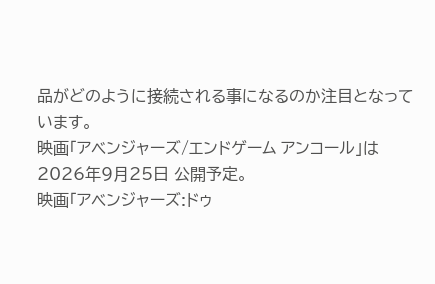品がどのように接続される事になるのか注目となっています。
映画「アベンジャーズ/エンドゲーム アンコール」は 2026年9月25日 公開予定。
映画「アベンジャーズ:ドゥ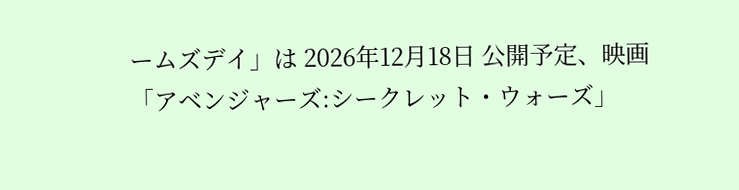ームズデイ」は 2026年12月18日 公開予定、映画「アベンジャーズ:シークレット・ウォーズ」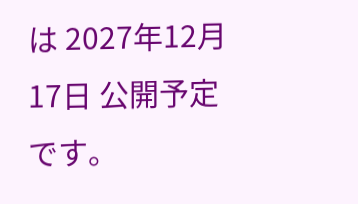は 2027年12月17日 公開予定です。